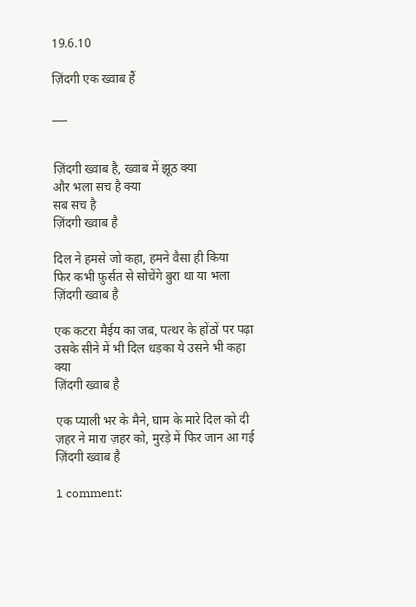19.6.10

ज़िंदगी एक ख्वाब हैं

___


ज़िंदगी ख्वाब है, ख्वाब में झूठ क्या
और भला सच है क्या
सब सच है
ज़िंदगी ख्वाब है

दिल ने हमसे जो कहा, हमने वैसा ही किया
फिर कभी फ़ुर्सत से सोचेंगे बुरा था या भला
ज़िंदगी ख्वाब है

एक कटरा मैईय का जब, पत्थर के होंठों पर पढ़ा
उसके सीने में भी दिल धड़का ये उसने भी कहा
क्या
ज़िंदगी ख्वाब है

एक प्याली भर के मैने, घाम के मारे दिल को दी
ज़हर ने मारा ज़हर को, मुरड़े में फिर जान आ गई
ज़िंदगी ख्वाब है

1 comment: